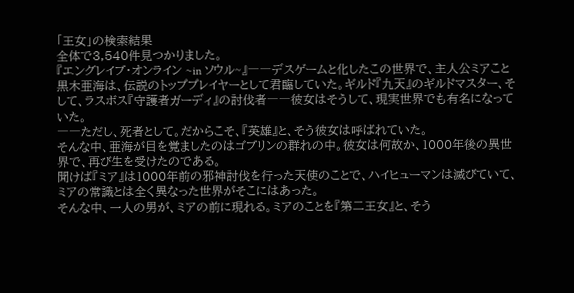「王女」の検索結果
全体で3,540件見つかりました。
『エングレイブ・オンライン ~in ソウル~』――デスゲームと化したこの世界で、主人公ミアこと黒木亜海は、伝説のトッププレイヤーとして君臨していた。ギルド『九天』のギルドマスター、そして、ラスボス『守護者ガーディ』の討伐者――彼女はそうして、現実世界でも有名になっていた。
――ただし、死者として。だからこそ、『英雄』と、そう彼女は呼ばれていた。
そんな中、亜海が目を覚ましたのはゴブリンの群れの中。彼女は何故か、1000年後の異世界で、再び生を受けたのである。
聞けば『ミア』は1000年前の邪神討伐を行った天使のことで、ハイヒューマンは滅びていて、ミアの常識とは全く異なった世界がそこにはあった。
そんな中、一人の男が、ミアの前に現れる。ミアのことを『第二王女』と、そう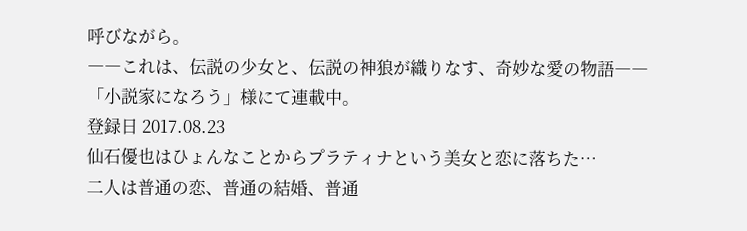呼びながら。
――これは、伝説の少女と、伝説の神狼が織りなす、奇妙な愛の物語――
「小説家になろう」様にて連載中。
登録日 2017.08.23
仙石優也はひょんなことからプラティナという美女と恋に落ちた…
二人は普通の恋、普通の結婚、普通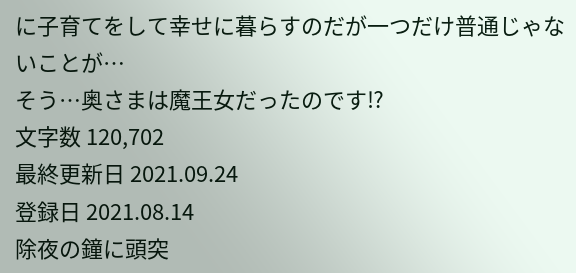に子育てをして幸せに暮らすのだが一つだけ普通じゃないことが…
そう…奥さまは魔王女だったのです⁉
文字数 120,702
最終更新日 2021.09.24
登録日 2021.08.14
除夜の鐘に頭突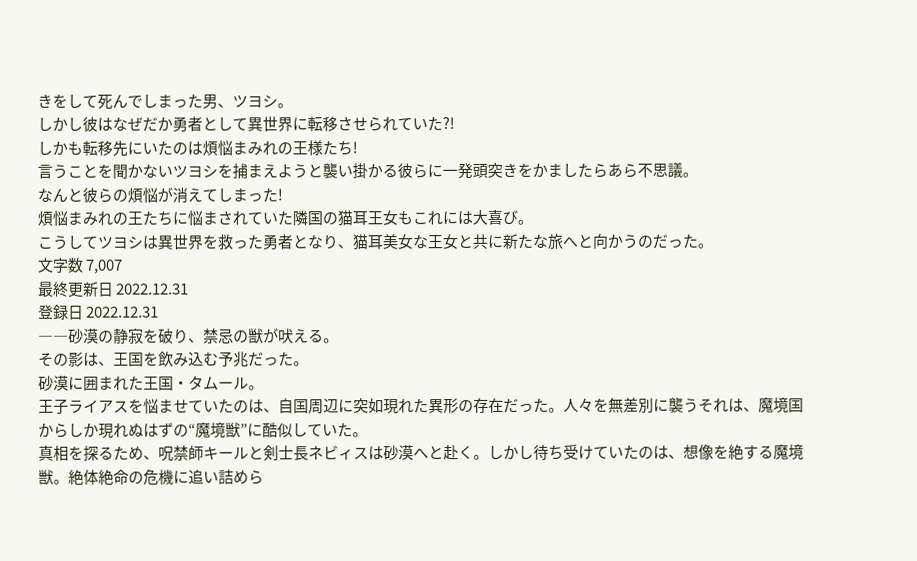きをして死んでしまった男、ツヨシ。
しかし彼はなぜだか勇者として異世界に転移させられていた?!
しかも転移先にいたのは煩悩まみれの王様たち!
言うことを聞かないツヨシを捕まえようと襲い掛かる彼らに一発頭突きをかましたらあら不思議。
なんと彼らの煩悩が消えてしまった!
煩悩まみれの王たちに悩まされていた隣国の猫耳王女もこれには大喜び。
こうしてツヨシは異世界を救った勇者となり、猫耳美女な王女と共に新たな旅へと向かうのだった。
文字数 7,007
最終更新日 2022.12.31
登録日 2022.12.31
――砂漠の静寂を破り、禁忌の獣が吠える。
その影は、王国を飲み込む予兆だった。
砂漠に囲まれた王国・タムール。
王子ライアスを悩ませていたのは、自国周辺に突如現れた異形の存在だった。人々を無差別に襲うそれは、魔境国からしか現れぬはずの“魔境獣”に酷似していた。
真相を探るため、呪禁師キールと剣士長ネビィスは砂漠へと赴く。しかし待ち受けていたのは、想像を絶する魔境獣。絶体絶命の危機に追い詰めら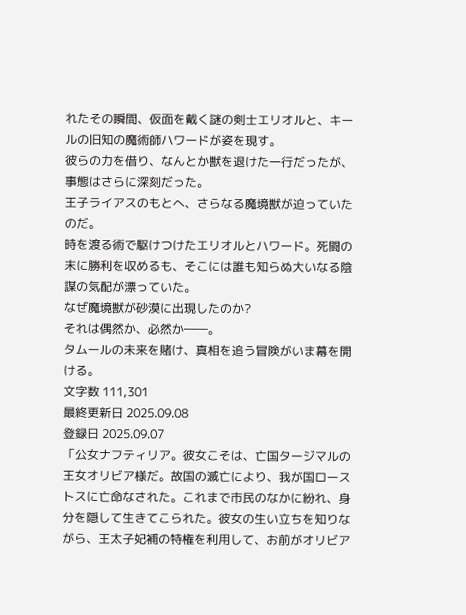れたその瞬間、仮面を戴く謎の剣士エリオルと、キールの旧知の魔術師ハワードが姿を現す。
彼らの力を借り、なんとか獣を退けた一行だったが、事態はさらに深刻だった。
王子ライアスのもとへ、さらなる魔境獣が迫っていたのだ。
時を渡る術で駆けつけたエリオルとハワード。死闘の末に勝利を収めるも、そこには誰も知らぬ大いなる陰謀の気配が漂っていた。
なぜ魔境獣が砂漠に出現したのか?
それは偶然か、必然か――。
タムールの未来を賭け、真相を追う冒険がいま幕を開ける。
文字数 111,301
最終更新日 2025.09.08
登録日 2025.09.07
「公女ナフティリア。彼女こそは、亡国タージマルの王女オリビア様だ。故国の滅亡により、我が国ローストスに亡命なされた。これまで市民のなかに紛れ、身分を隠して生きてこられた。彼女の生い立ちを知りながら、王太子妃補の特権を利用して、お前がオリビア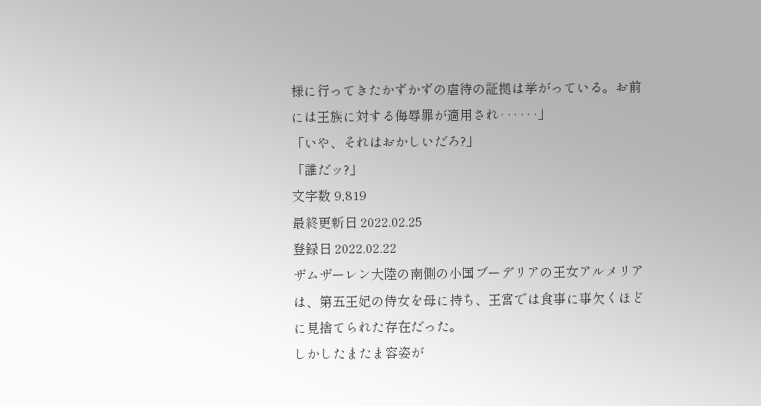様に行ってきたかずかずの虐待の証拠は挙がっている。お前には王族に対する侮辱罪が適用され‥‥‥」
「いや、それはおかしいだろ?」
「誰だッ?」
文字数 9,819
最終更新日 2022.02.25
登録日 2022.02.22
ザムザーレン大陸の南側の小国ブーデリアの王女アルメリアは、第五王妃の侍女を母に持ち、王宮では食事に事欠くほどに見捨てられた存在だった。
しかしたまたま容姿が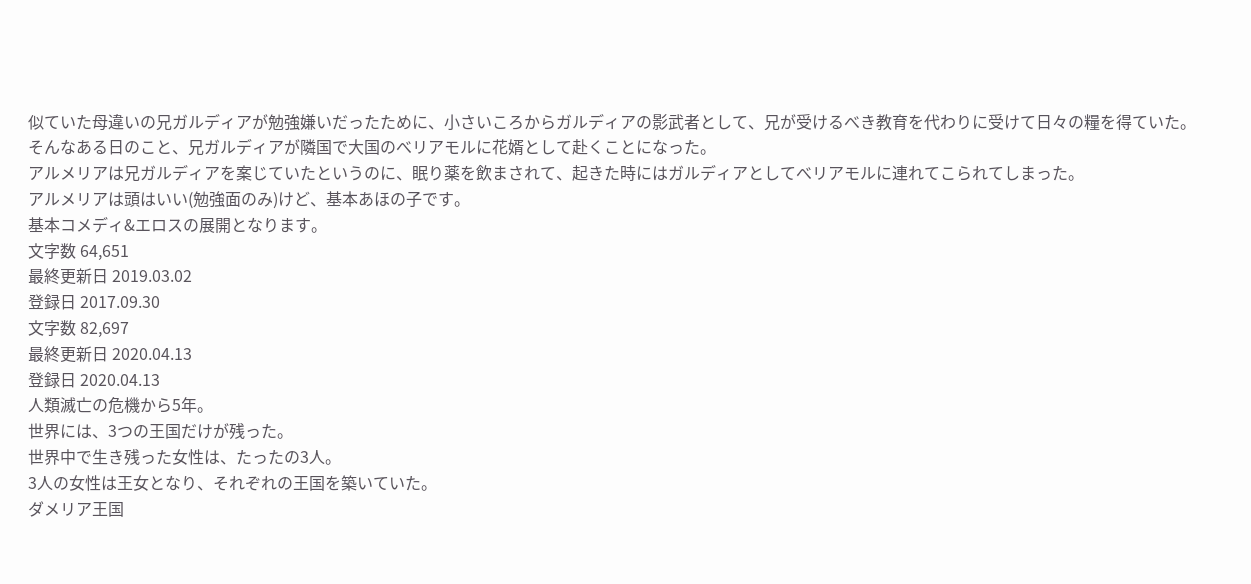似ていた母違いの兄ガルディアが勉強嫌いだったために、小さいころからガルディアの影武者として、兄が受けるべき教育を代わりに受けて日々の糧を得ていた。
そんなある日のこと、兄ガルディアが隣国で大国のべリアモルに花婿として赴くことになった。
アルメリアは兄ガルディアを案じていたというのに、眠り薬を飲まされて、起きた時にはガルディアとしてべリアモルに連れてこられてしまった。
アルメリアは頭はいい(勉強面のみ)けど、基本あほの子です。
基本コメディ&エロスの展開となります。
文字数 64,651
最終更新日 2019.03.02
登録日 2017.09.30
文字数 82,697
最終更新日 2020.04.13
登録日 2020.04.13
人類滅亡の危機から5年。
世界には、3つの王国だけが残った。
世界中で生き残った女性は、たったの3人。
3人の女性は王女となり、それぞれの王国を築いていた。
ダメリア王国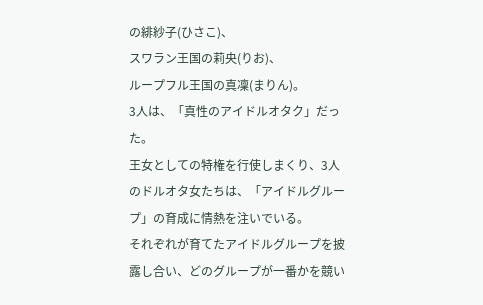の緋紗子(ひさこ)、
スワラン王国の莉央(りお)、
ループフル王国の真凜(まりん)。
3人は、「真性のアイドルオタク」だった。
王女としての特権を行使しまくり、3人のドルオタ女たちは、「アイドルグループ」の育成に情熱を注いでいる。
それぞれが育てたアイドルグループを披露し合い、どのグループが一番かを競い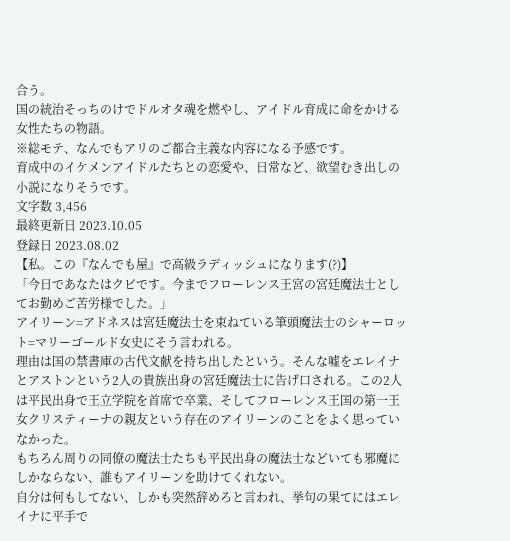合う。
国の統治そっちのけでドルオタ魂を燃やし、アイドル育成に命をかける女性たちの物語。
※総モテ、なんでもアリのご都合主義な内容になる予感です。
育成中のイケメンアイドルたちとの恋愛や、日常など、欲望むき出しの小説になりそうです。
文字数 3,456
最終更新日 2023.10.05
登録日 2023.08.02
【私。この『なんでも屋』で高級ラディッシュになります(?)】
「今日であなたはクビです。今までフローレンス王宮の宮廷魔法士としてお勤めご苦労様でした。」
アイリーン=アドネスは宮廷魔法士を束ねている筆頭魔法士のシャーロット=マリーゴールド女史にそう言われる。
理由は国の禁書庫の古代文献を持ち出したという。そんな嘘をエレイナとアストンという2人の貴族出身の宮廷魔法士に告げ口される。この2人は平民出身で王立学院を首席で卒業、そしてフローレンス王国の第一王女クリスティーナの親友という存在のアイリーンのことをよく思っていなかった。
もちろん周りの同僚の魔法士たちも平民出身の魔法士などいても邪魔にしかならない、誰もアイリーンを助けてくれない。
自分は何もしてない、しかも突然辞めろと言われ、挙句の果てにはエレイナに平手で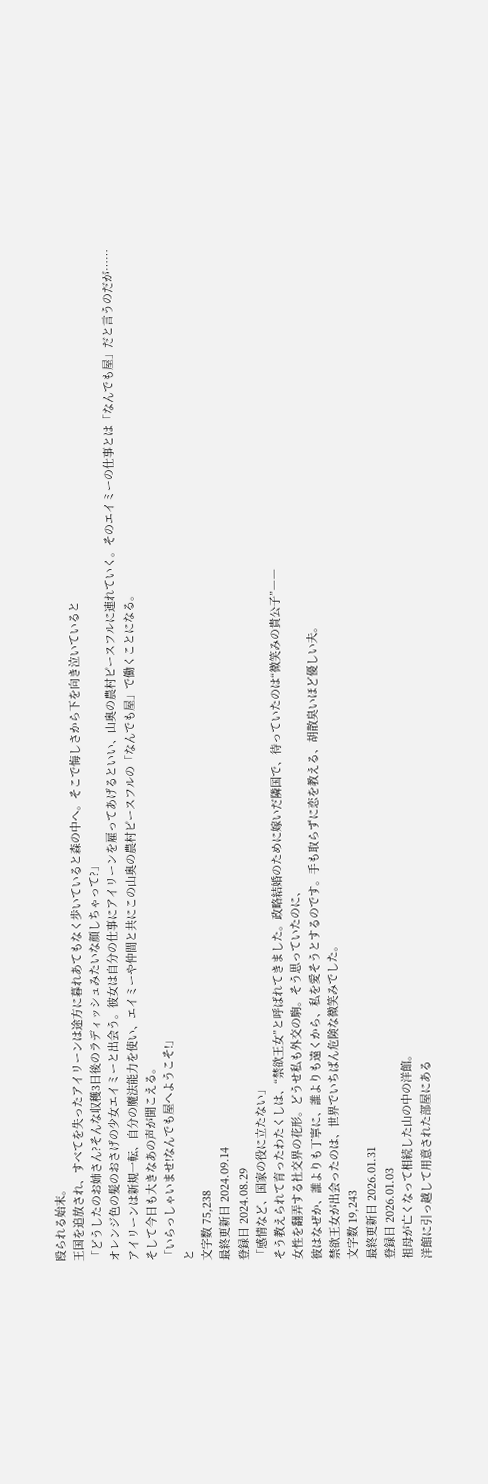殴られる始末。
王国を追放され、すべてを失ったアイリーンは途方に暮れあてもなく歩いていると森の中へ。そこで悔しさから下を向き泣いていると
「どうしたのお姉さん?そんな収穫3日後のラディッシュみたいな顔しちゃって?」
オレンジ色の髪のおさげの少女エイミーと出会う。彼女は自分の仕事にアイリーンを雇ってあげるといい、山奥の農村ピースフルに連れていく。そのエイミーの仕事とは「なんでも屋」だと言うのだが……
アイリーンは新規一転、自分の魔法能力を使い、エイミーや仲間と共にこの山奥の農村ピースフルの「なんでも屋」で働くことになる。
そして今日も大きなあの声が聞こえる。
「いらっしゃいませ!なんでも屋へようこそ!」
と
文字数 75,238
最終更新日 2024.09.14
登録日 2024.08.29
「感情など、国家の役に立たない」
そう教えられて育ったわたくしは、“禁欲王女”と呼ばれてきました。政略結婚のために嫁いだ隣国で、待っていたのは“微笑みの貴公子”――
女性を翻弄する社交界の花形。どうせ私も外交の駒。そう思っていたのに、
彼はなぜか、誰よりも丁寧に、誰よりも遠くから、私を愛そうとするのです。手も取らずに恋を教える、胡散臭いほど優しい夫。
禁欲王女が出会ったのは、世界でいちばん危険な微笑みでした。
文字数 19,243
最終更新日 2026.01.31
登録日 2026.01.03
祖母が亡くなって相続した山の中の洋館。
洋館に引っ越して用意された部屋にある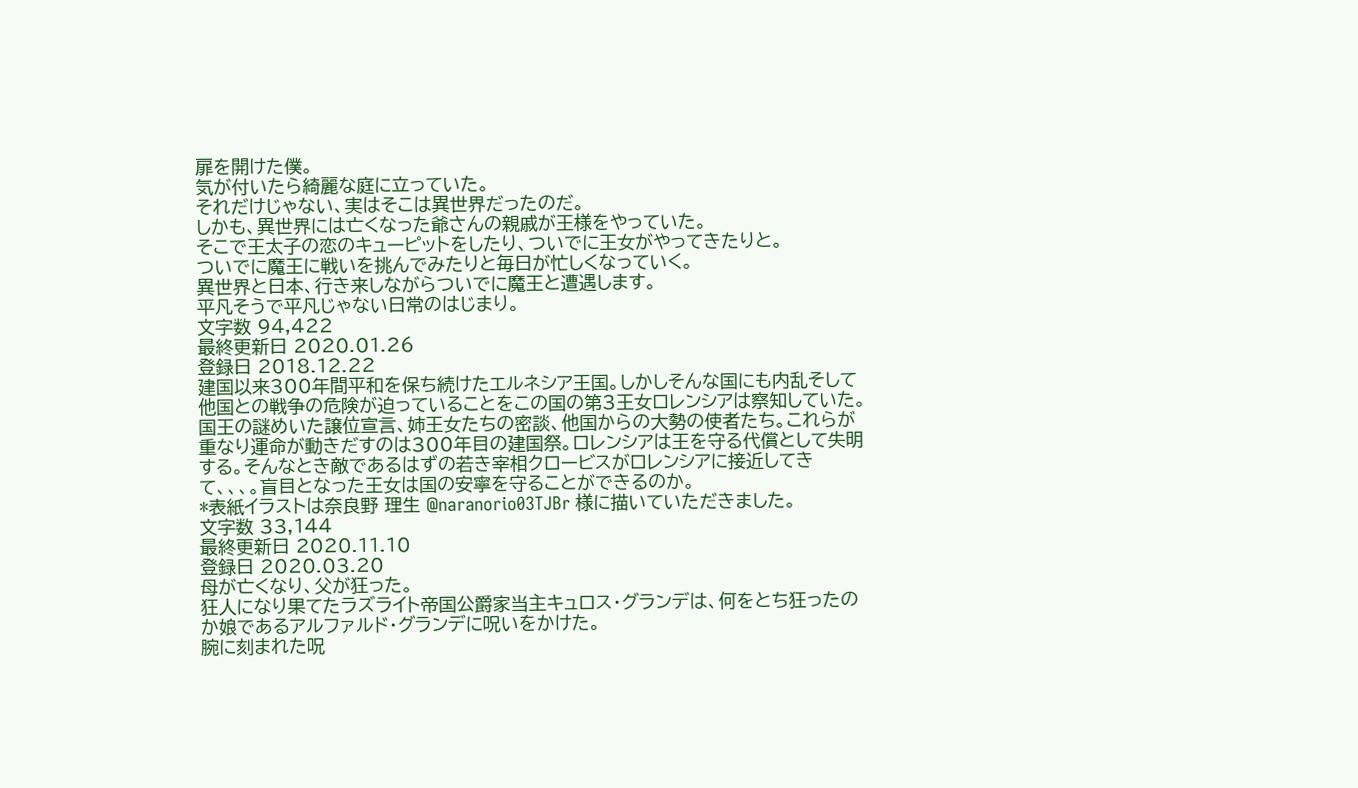扉を開けた僕。
気が付いたら綺麗な庭に立っていた。
それだけじゃない、実はそこは異世界だったのだ。
しかも、異世界には亡くなった爺さんの親戚が王様をやっていた。
そこで王太子の恋のキューピットをしたり、ついでに王女がやってきたりと。
ついでに魔王に戦いを挑んでみたりと毎日が忙しくなっていく。
異世界と日本、行き来しながらついでに魔王と遭遇します。
平凡そうで平凡じゃない日常のはじまり。
文字数 94,422
最終更新日 2020.01.26
登録日 2018.12.22
建国以来300年間平和を保ち続けたエルネシア王国。しかしそんな国にも内乱そして他国との戦争の危険が迫っていることをこの国の第3王女ロレンシアは察知していた。国王の謎めいた譲位宣言、姉王女たちの密談、他国からの大勢の使者たち。これらが重なり運命が動きだすのは300年目の建国祭。ロレンシアは王を守る代償として失明する。そんなとき敵であるはずの若き宰相クロービスがロレンシアに接近してきて、、、。盲目となった王女は国の安寧を守ることができるのか。
*表紙イラストは奈良野 理生 @naranorio03TJBr 様に描いていただきました。
文字数 33,144
最終更新日 2020.11.10
登録日 2020.03.20
母が亡くなり、父が狂った。
狂人になり果てたラズライト帝国公爵家当主キュロス・グランデは、何をとち狂ったのか娘であるアルファルド・グランデに呪いをかけた。
腕に刻まれた呪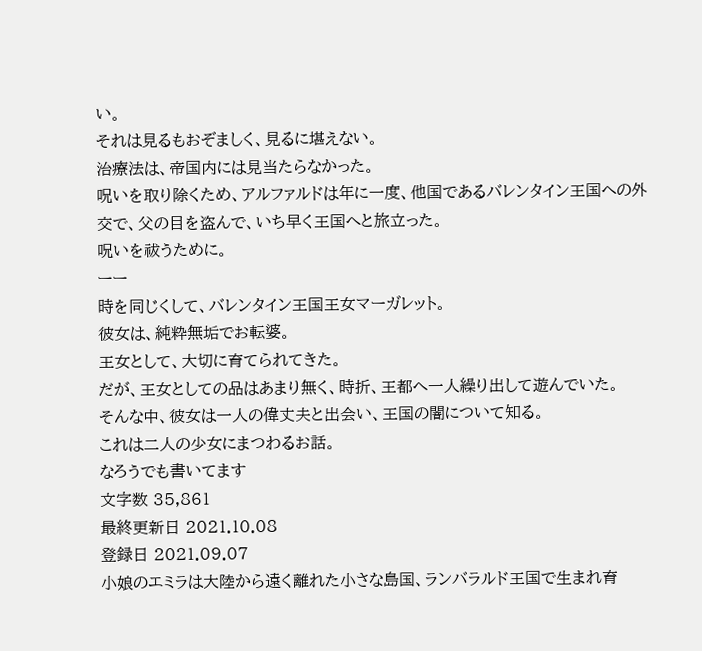い。
それは見るもおぞましく、見るに堪えない。
治療法は、帝国内には見当たらなかった。
呪いを取り除くため、アルファルドは年に一度、他国であるバレンタイン王国への外交で、父の目を盗んで、いち早く王国へと旅立った。
呪いを祓うために。
ーー
時を同じくして、バレンタイン王国王女マーガレット。
彼女は、純粋無垢でお転婆。
王女として、大切に育てられてきた。
だが、王女としての品はあまり無く、時折、王都へ一人繰り出して遊んでいた。
そんな中、彼女は一人の偉丈夫と出会い、王国の闇について知る。
これは二人の少女にまつわるお話。
なろうでも書いてます
文字数 35,861
最終更新日 2021.10.08
登録日 2021.09.07
小娘のエミラは大陸から遠く離れた小さな島国、ランバラルド王国で生まれ育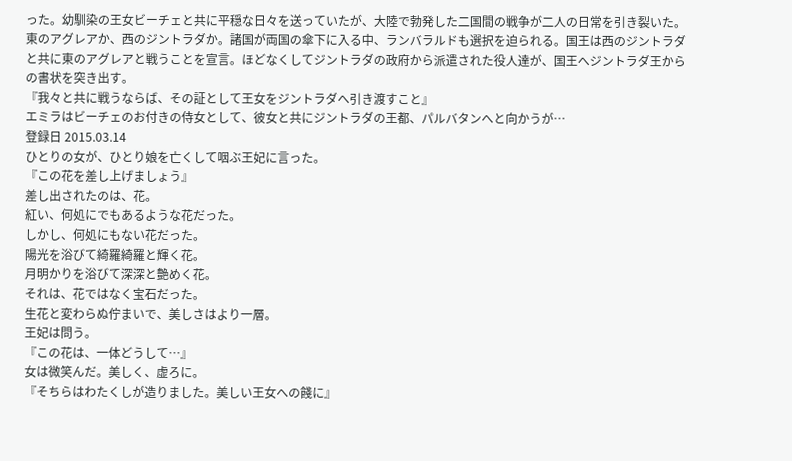った。幼馴染の王女ビーチェと共に平穏な日々を送っていたが、大陸で勃発した二国間の戦争が二人の日常を引き裂いた。東のアグレアか、西のジントラダか。諸国が両国の傘下に入る中、ランバラルドも選択を迫られる。国王は西のジントラダと共に東のアグレアと戦うことを宣言。ほどなくしてジントラダの政府から派遣された役人達が、国王へジントラダ王からの書状を突き出す。
『我々と共に戦うならば、その証として王女をジントラダへ引き渡すこと』
エミラはビーチェのお付きの侍女として、彼女と共にジントラダの王都、パルバタンへと向かうが…
登録日 2015.03.14
ひとりの女が、ひとり娘を亡くして咽ぶ王妃に言った。
『この花を差し上げましょう』
差し出されたのは、花。
紅い、何処にでもあるような花だった。
しかし、何処にもない花だった。
陽光を浴びて綺羅綺羅と輝く花。
月明かりを浴びて深深と艶めく花。
それは、花ではなく宝石だった。
生花と変わらぬ佇まいで、美しさはより一層。
王妃は問う。
『この花は、一体どうして…』
女は微笑んだ。美しく、虚ろに。
『そちらはわたくしが造りました。美しい王女への餞に』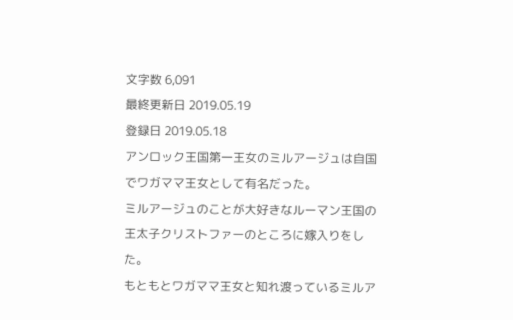文字数 6,091
最終更新日 2019.05.19
登録日 2019.05.18
アンロック王国第一王女のミルアージュは自国でワガママ王女として有名だった。
ミルアージュのことが大好きなルーマン王国の王太子クリストファーのところに嫁入りをした。
もともとワガママ王女と知れ渡っているミルア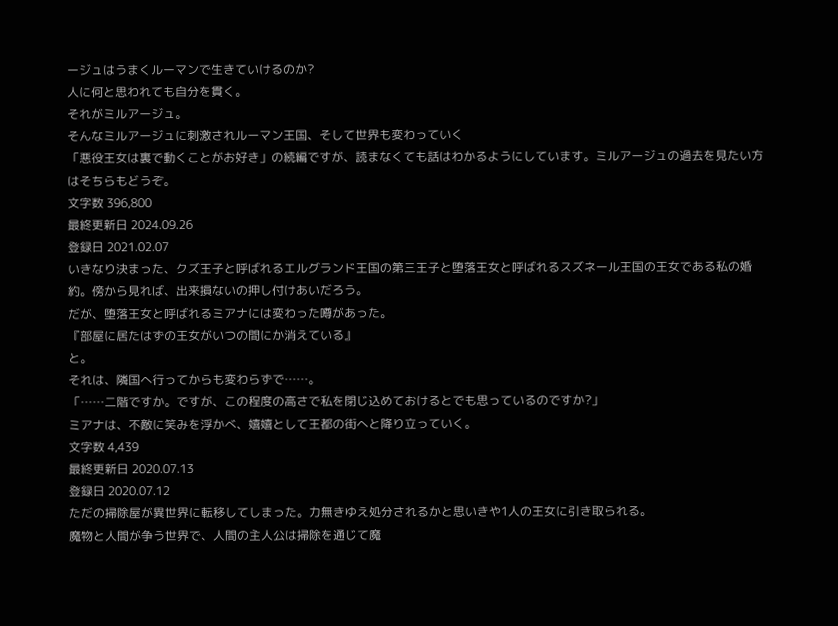ージュはうまくルーマンで生きていけるのか?
人に何と思われても自分を貫く。
それがミルアージュ。
そんなミルアージュに刺激されルーマン王国、そして世界も変わっていく
「悪役王女は裏で動くことがお好き」の続編ですが、読まなくても話はわかるようにしています。ミルアージュの過去を見たい方はそちらもどうぞ。
文字数 396,800
最終更新日 2024.09.26
登録日 2021.02.07
いきなり決まった、クズ王子と呼ばれるエルグランド王国の第三王子と堕落王女と呼ばれるスズネール王国の王女である私の婚約。傍から見れば、出来損ないの押し付けあいだろう。
だが、堕落王女と呼ばれるミアナには変わった噂があった。
『部屋に居たはずの王女がいつの間にか消えている』
と。
それは、隣国へ行ってからも変わらずで……。
「……二階ですか。ですが、この程度の高さで私を閉じ込めておけるとでも思っているのですか?」
ミアナは、不敵に笑みを浮かべ、嬉嬉として王都の街へと降り立っていく。
文字数 4,439
最終更新日 2020.07.13
登録日 2020.07.12
ただの掃除屋が異世界に転移してしまった。力無きゆえ処分されるかと思いきや1人の王女に引き取られる。
魔物と人間が争う世界で、人間の主人公は掃除を通じて魔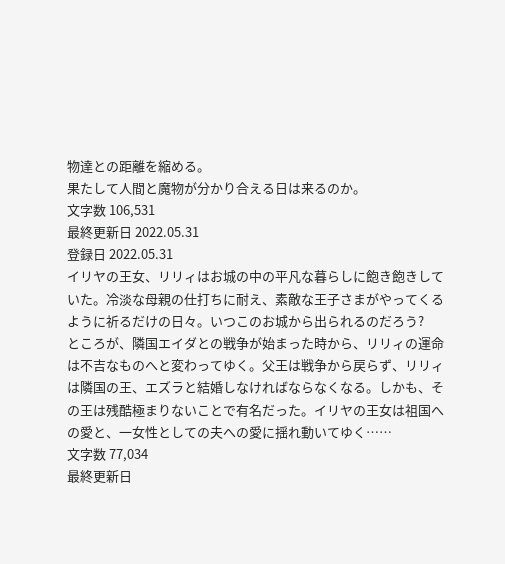物達との距離を縮める。
果たして人間と魔物が分かり合える日は来るのか。
文字数 106,531
最終更新日 2022.05.31
登録日 2022.05.31
イリヤの王女、リリィはお城の中の平凡な暮らしに飽き飽きしていた。冷淡な母親の仕打ちに耐え、素敵な王子さまがやってくるように祈るだけの日々。いつこのお城から出られるのだろう?
ところが、隣国エイダとの戦争が始まった時から、リリィの運命は不吉なものへと変わってゆく。父王は戦争から戻らず、リリィは隣国の王、エズラと結婚しなければならなくなる。しかも、その王は残酷極まりないことで有名だった。イリヤの王女は祖国への愛と、一女性としての夫への愛に揺れ動いてゆく……
文字数 77,034
最終更新日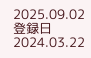2025.09.02
登録日 2024.03.22